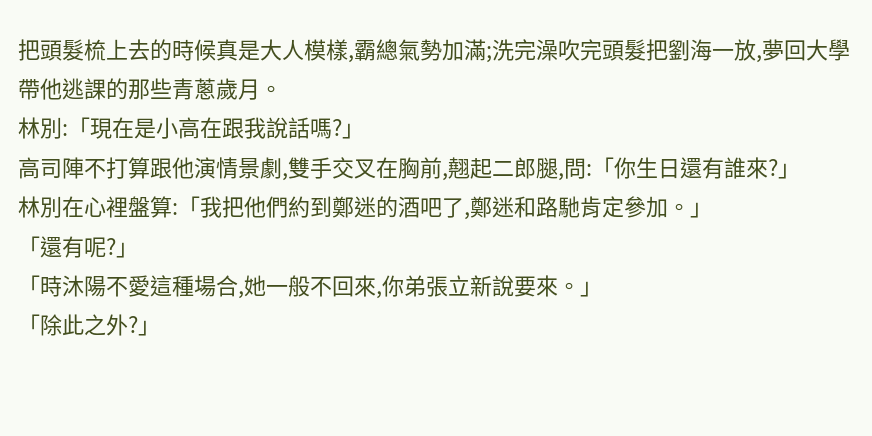把頭髮梳上去的時候真是大人模樣,霸總氣勢加滿;洗完澡吹完頭髮把劉海一放,夢回大學帶他逃課的那些青蔥歲月。
林別:「現在是小高在跟我說話嗎?」
高司陣不打算跟他演情景劇,雙手交叉在胸前,翹起二郎腿,問:「你生日還有誰來?」
林別在心裡盤算:「我把他們約到鄭迷的酒吧了,鄭迷和路馳肯定參加。」
「還有呢?」
「時沐陽不愛這種場合,她一般不回來,你弟張立新說要來。」
「除此之外?」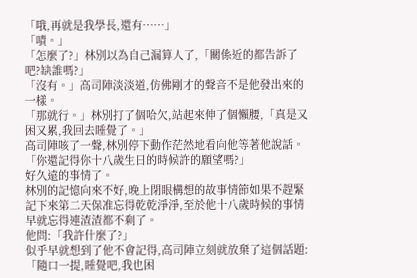「哦,再就是我學長,還有……」
「嘖。」
「怎麼了?」林別以為自己漏算人了,「關係近的都告訴了吧?缺誰嗎?」
「沒有。」高司陣淡淡道,仿佛剛才的聲音不是他發出來的一樣。
「那就行。」林別打了個哈欠,站起來伸了個懶腰,「真是又困又累,我回去睡覺了。」
高司陣咳了一聲,林別停下動作茫然地看向他等著他說話。
「你還記得你十八歲生日的時候許的願望嗎?」
好久遠的事情了。
林別的記憶向來不好,晚上閉眼構想的故事情節如果不趕緊記下來第二天保准忘得乾乾淨淨,至於他十八歲時候的事情早就忘得連渣渣都不剩了。
他問:「我許什麼了?」
似乎早就想到了他不會記得,高司陣立刻就放棄了這個話題:「隨口一提,睡覺吧,我也困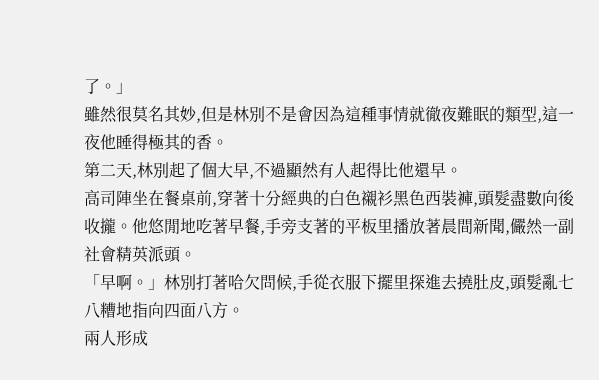了。」
雖然很莫名其妙,但是林別不是會因為這種事情就徹夜難眠的類型,這一夜他睡得極其的香。
第二天,林別起了個大早,不過顯然有人起得比他還早。
高司陣坐在餐桌前,穿著十分經典的白色襯衫黑色西裝褲,頭髮盡數向後收攏。他悠閒地吃著早餐,手旁支著的平板里播放著晨間新聞,儼然一副社會精英派頭。
「早啊。」林別打著哈欠問候,手從衣服下擺里探進去撓肚皮,頭髮亂七八糟地指向四面八方。
兩人形成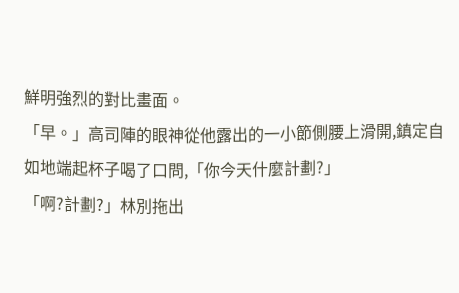鮮明強烈的對比畫面。
「早。」高司陣的眼神從他露出的一小節側腰上滑開,鎮定自如地端起杯子喝了口問,「你今天什麼計劃?」
「啊?計劃?」林別拖出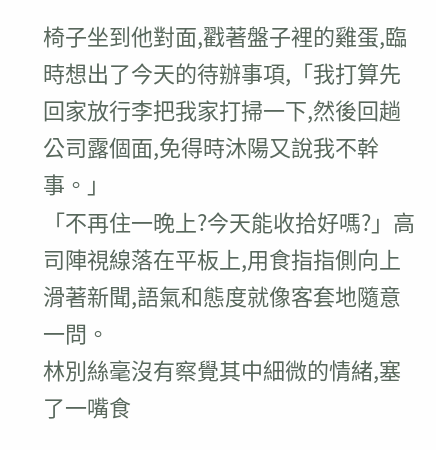椅子坐到他對面,戳著盤子裡的雞蛋,臨時想出了今天的待辦事項,「我打算先回家放行李把我家打掃一下,然後回趟公司露個面,免得時沐陽又說我不幹事。」
「不再住一晚上?今天能收拾好嗎?」高司陣視線落在平板上,用食指指側向上滑著新聞,語氣和態度就像客套地隨意一問。
林別絲毫沒有察覺其中細微的情緒,塞了一嘴食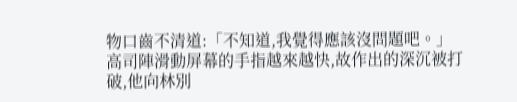物口齒不清道:「不知道,我覺得應該沒問題吧。」
高司陣滑動屏幕的手指越來越快,故作出的深沉被打破,他向林別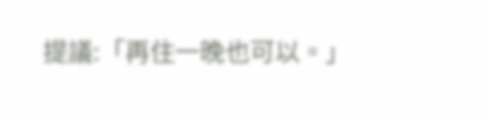提議:「再住一晚也可以。」